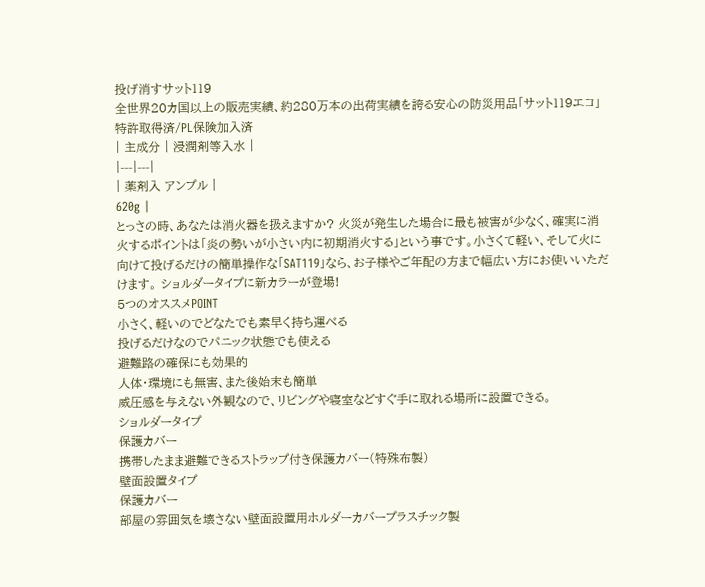投げ消すサット119
全世界20カ国以上の販売実績、約280万本の出荷実績を誇る安心の防災用品「サット119エコ」
特許取得済/PL保険加入済
| 主成分 | 浸潤剤等入水 |
|---|---|
| 薬剤入 アンプル |
620g |
とっさの時、あなたは消火器を扱えますか? 火災が発生した場合に最も被害が少なく、確実に消火するポイントは「炎の勢いが小さい内に初期消火する」という事です。小さくて軽い、そして火に向けて投げるだけの簡単操作な「SAT119」なら、お子様やご年配の方まで幅広い方にお使いいただけます。 ショルダータイプに新カラーが登場!
5つのオススメPOINT
小さく、軽いのでどなたでも素早く持ち運べる
投げるだけなのでパニック状態でも使える
避難路の確保にも効果的
人体・環境にも無害、また後始末も簡単
威圧感を与えない外観なので、リビングや寝室などすぐ手に取れる場所に設置できる。
ショルダータイプ
保護カバー
携帯したまま避難できるストラップ付き保護カバー(特殊布製)
壁面設置タイプ
保護カバー
部屋の雰囲気を壊さない壁面設置用ホルダーカバープラスチック製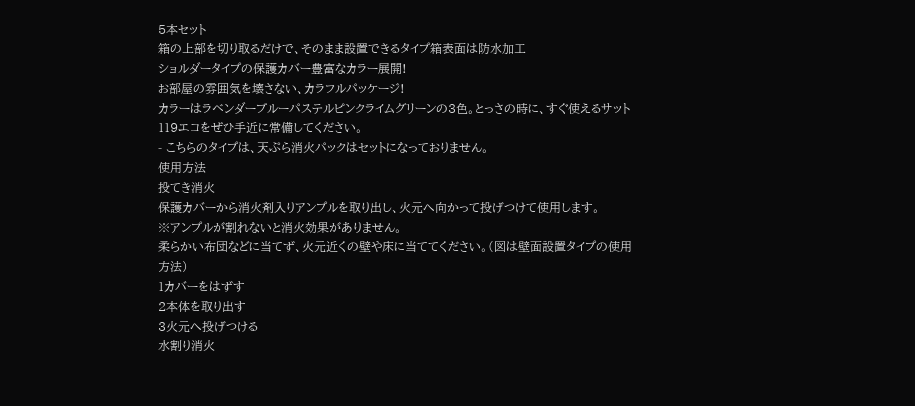5本セット
箱の上部を切り取るだけで、そのまま設置できるタイプ箱表面は防水加工
ショルダータイプの保護カバー豊富なカラー展開!
お部屋の雰囲気を壊さない、カラフルパッケージ!
カラーはラベンダーブルーパステルピンクライムグリーンの3色。とっさの時に、すぐ使えるサット119エコをぜひ手近に常備してください。
- こちらのタイプは、天ぷら消火パックはセットになっておりません。
使用方法
投てき消火
保護カバーから消火剤入りアンプルを取り出し、火元へ向かって投げつけて使用します。
※アンプルが割れないと消火効果がありません。
柔らかい布団などに当てず、火元近くの壁や床に当ててください。(図は壁面設置タイプの使用方法)
1カバーをはずす
2本体を取り出す
3火元へ投げつける
水割り消火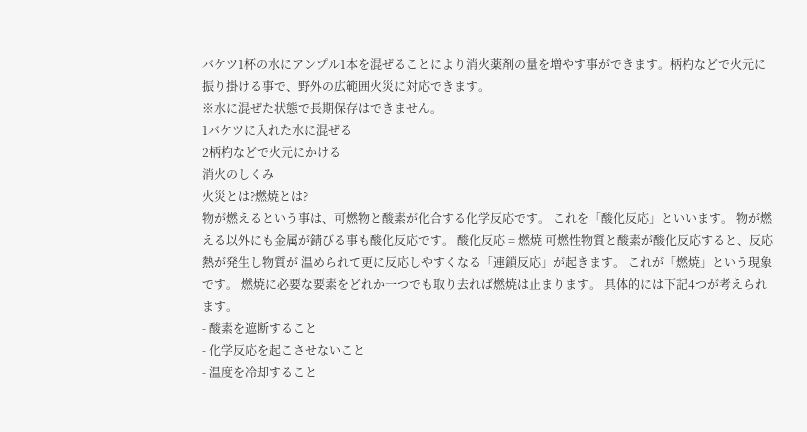バケツ1杯の水にアンプル1本を混ぜることにより消火薬剤の量を増やす事ができます。柄杓などで火元に振り掛ける事で、野外の広範囲火災に対応できます。
※水に混ぜた状態で長期保存はできません。
1バケツに入れた水に混ぜる
2柄杓などで火元にかける
消火のしくみ
火災とは?燃焼とは?
物が燃えるという事は、可燃物と酸素が化合する化学反応です。 これを「酸化反応」といいます。 物が燃える以外にも金属が錆びる事も酸化反応です。 酸化反応 = 燃焼 可燃性物質と酸素が酸化反応すると、反応熱が発生し物質が 温められて更に反応しやすくなる「連鎖反応」が起きます。 これが「燃焼」という現象です。 燃焼に必要な要素をどれか一つでも取り去れば燃焼は止まります。 具体的には下記4つが考えられます。
- 酸素を遮断すること
- 化学反応を起こさせないこと
- 温度を冷却すること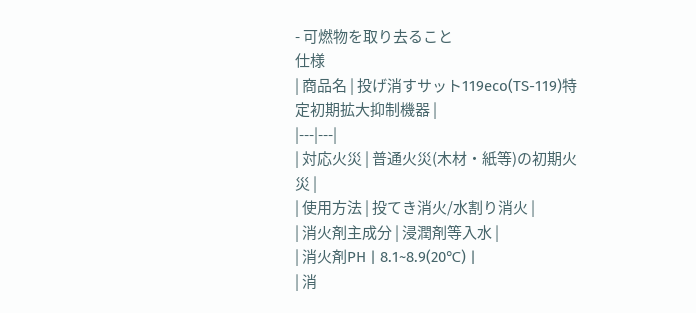- 可燃物を取り去ること
仕様
| 商品名 | 投げ消すサット119eco(TS-119)特定初期拡大抑制機器 |
|---|---|
| 対応火災 | 普通火災(木材・紙等)の初期火災 |
| 使用方法 | 投てき消火/水割り消火 |
| 消火剤主成分 | 浸潤剤等入水 |
| 消火剤PH | 8.1~8.9(20℃) |
| 消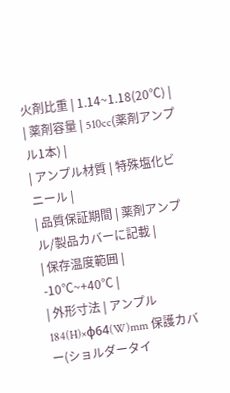火剤比重 | 1.14~1.18(20℃) |
| 薬剤容量 | 510cc(薬剤アンプル1本) |
| アンプル材質 | 特殊塩化ビニール |
| 品質保証期間 | 薬剤アンプル/製品カバーに記載 |
| 保存温度範囲 | -10℃~+40℃ |
| 外形寸法 | アンプル184(H)×φ64(W)mm 保護カバー(ショルダータイ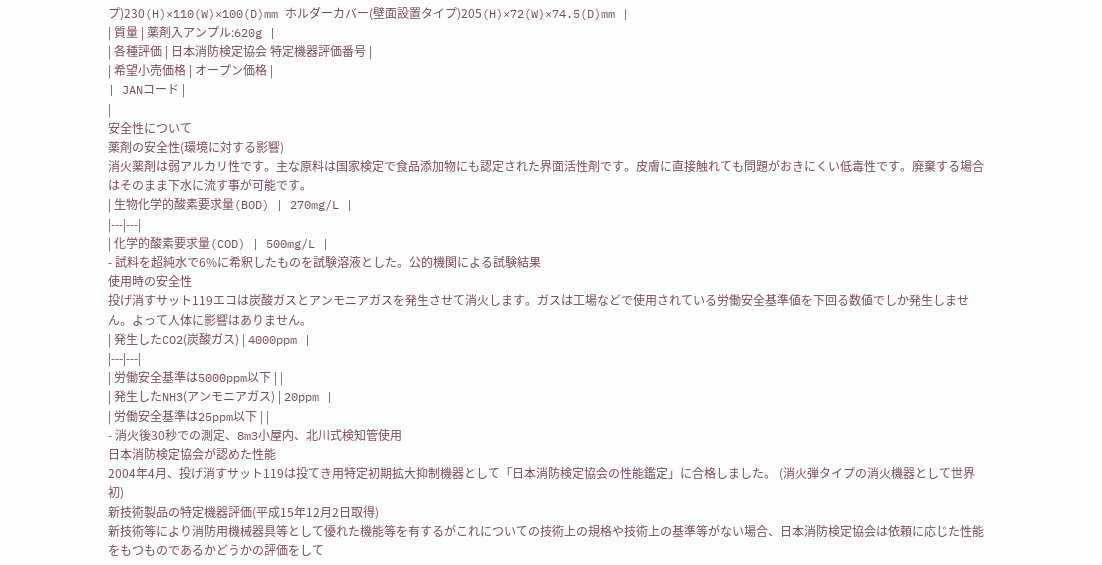プ)230(H)×110(W)×100(D)mm ホルダーカバー(壁面設置タイプ)205(H)×72(W)×74.5(D)mm |
| 質量 | 薬剤入アンプル:620g |
| 各種評価 | 日本消防検定協会 特定機器評価番号 |
| 希望小売価格 | オープン価格 |
| JANコード |
|
安全性について
薬剤の安全性(環境に対する影響)
消火薬剤は弱アルカリ性です。主な原料は国家検定で食品添加物にも認定された界面活性剤です。皮膚に直接触れても問題がおきにくい低毒性です。廃棄する場合はそのまま下水に流す事が可能です。
| 生物化学的酸素要求量(BOD) | 270mg/L |
|---|---|
| 化学的酸素要求量(COD) | 500mg/L |
- 試料を超純水で6%に希釈したものを試験溶液とした。公的機関による試験結果
使用時の安全性
投げ消すサット119エコは炭酸ガスとアンモニアガスを発生させて消火します。ガスは工場などで使用されている労働安全基準値を下回る数値でしか発生しません。よって人体に影響はありません。
| 発生したCO2(炭酸ガス) | 4000ppm |
|---|---|
| 労働安全基準は5000ppm以下 | |
| 発生したNH3(アンモニアガス) | 20ppm |
| 労働安全基準は25ppm以下 | |
- 消火後30秒での測定、8m3小屋内、北川式検知管使用
日本消防検定協会が認めた性能
2004年4月、投げ消すサット119は投てき用特定初期拡大抑制機器として「日本消防検定協会の性能鑑定」に合格しました。 (消火弾タイプの消火機器として世界初)
新技術製品の特定機器評価(平成15年12月2日取得)
新技術等により消防用機械器具等として優れた機能等を有するがこれについての技術上の規格や技術上の基準等がない場合、日本消防検定協会は依頼に応じた性能をもつものであるかどうかの評価をして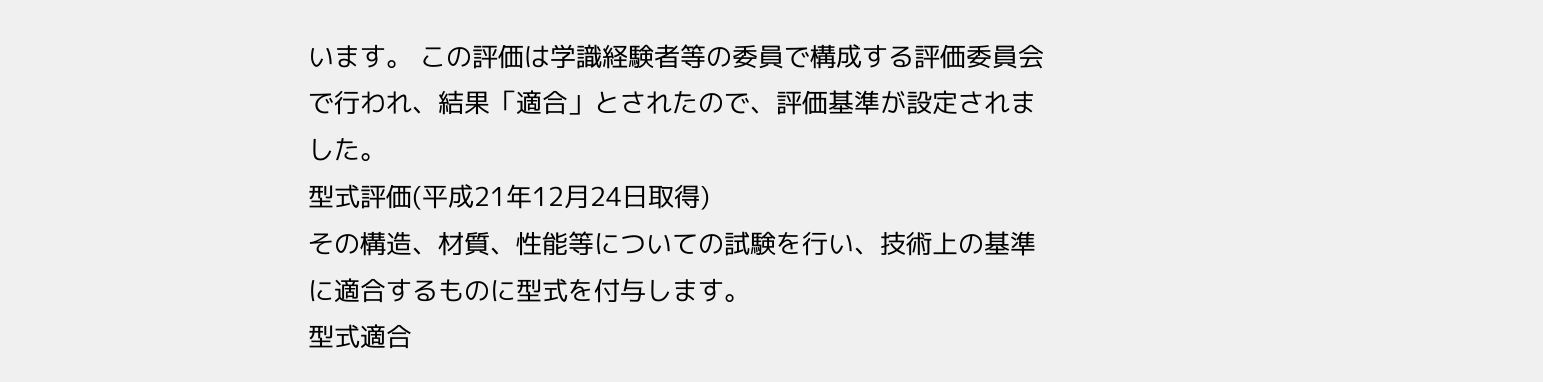います。 この評価は学識経験者等の委員で構成する評価委員会で行われ、結果「適合」とされたので、評価基準が設定されました。
型式評価(平成21年12月24日取得)
その構造、材質、性能等についての試験を行い、技術上の基準に適合するものに型式を付与します。
型式適合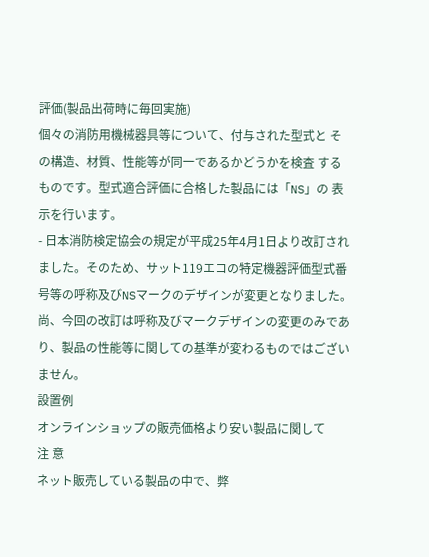評価(製品出荷時に毎回実施)
個々の消防用機械器具等について、付与された型式と その構造、材質、性能等が同一であるかどうかを検査 するものです。型式適合評価に合格した製品には「NS」の 表示を行います。
- 日本消防検定協会の規定が平成25年4月1日より改訂されました。そのため、サット119エコの特定機器評価型式番号等の呼称及びNSマークのデザインが変更となりました。尚、今回の改訂は呼称及びマークデザインの変更のみであり、製品の性能等に関しての基準が変わるものではございません。
設置例
オンラインショップの販売価格より安い製品に関して
注 意
ネット販売している製品の中で、弊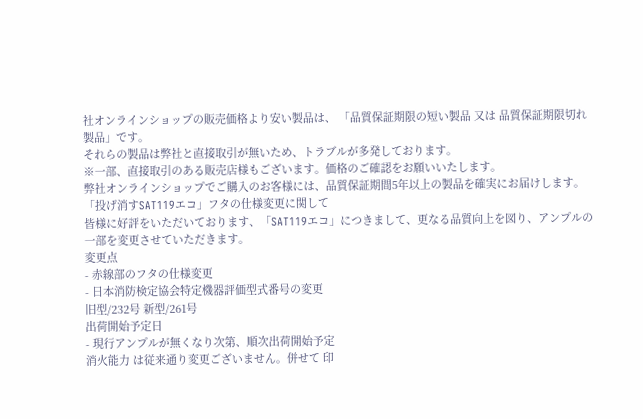社オンラインショップの販売価格より安い製品は、 「品質保証期限の短い製品 又は 品質保証期限切れ製品」です。
それらの製品は弊社と直接取引が無いため、トラブルが多発しております。
※一部、直接取引のある販売店様もございます。価格のご確認をお願いいたします。
弊社オンラインショップでご購入のお客様には、品質保証期間5年以上の製品を確実にお届けします。
「投げ消すSAT119エコ」フタの仕様変更に関して
皆様に好評をいただいております、「SAT119エコ」につきまして、更なる品質向上を図り、アンプルの一部を変更させていただきます。
変更点
- 赤線部のフタの仕様変更
- 日本消防検定協会特定機器評価型式番号の変更
旧型/232号 新型/261号
出荷開始予定日
- 現行アンプルが無くなり次第、順次出荷開始予定
消火能力 は従来通り変更ございません。併せて 印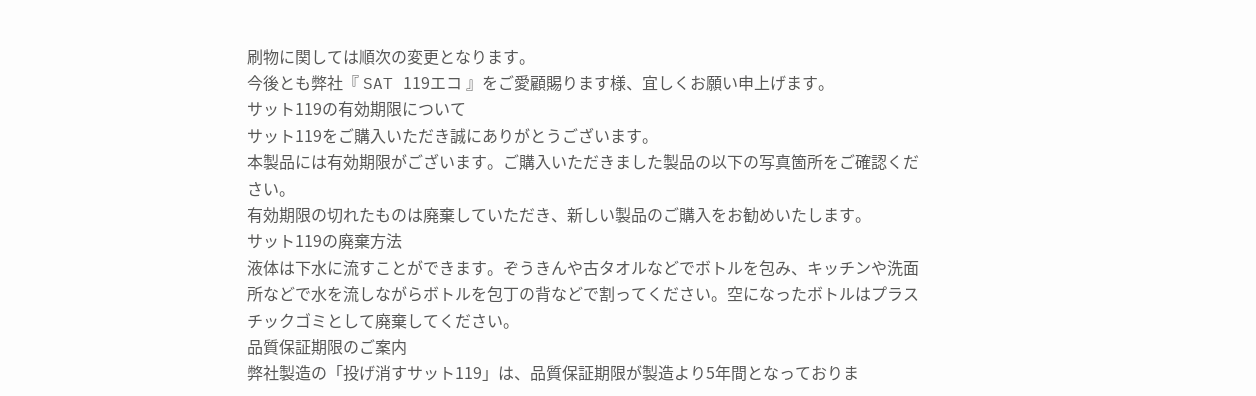刷物に関しては順次の変更となります。
今後とも弊社『 SAT 119エコ 』をご愛顧賜ります様、宜しくお願い申上げます。
サット119の有効期限について
サット119をご購入いただき誠にありがとうございます。
本製品には有効期限がございます。ご購入いただきました製品の以下の写真箇所をご確認ください。
有効期限の切れたものは廃棄していただき、新しい製品のご購入をお勧めいたします。
サット119の廃棄方法
液体は下水に流すことができます。ぞうきんや古タオルなどでボトルを包み、キッチンや洗面所などで水を流しながらボトルを包丁の背などで割ってください。空になったボトルはプラスチックゴミとして廃棄してください。
品質保証期限のご案内
弊社製造の「投げ消すサット119」は、品質保証期限が製造より5年間となっておりま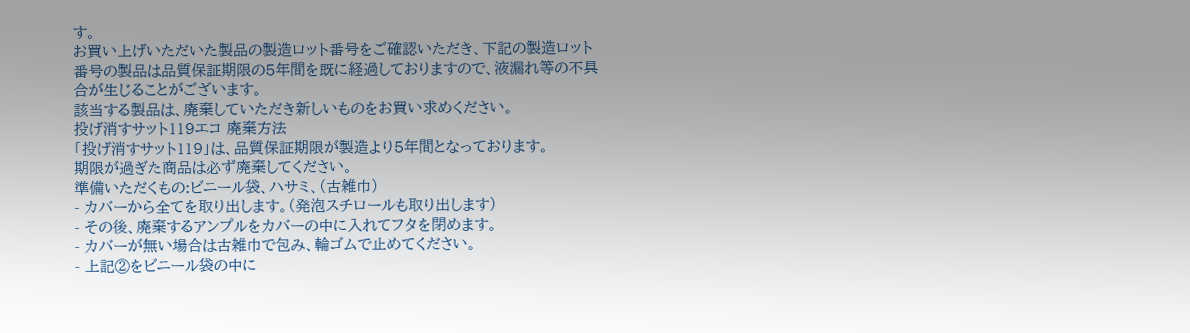す。
お買い上げいただいた製品の製造ロット番号をご確認いただき、下記の製造ロット番号の製品は品質保証期限の5年間を既に経過しておりますので、液漏れ等の不具合が生じることがございます。
該当する製品は、廃棄していただき新しいものをお買い求めください。
投げ消すサット119エコ 廃棄方法
「投げ消すサット119」は、品質保証期限が製造より5年間となっております。
期限が過ぎた商品は必ず廃棄してください。
準備いただくもの:ビニール袋、ハサミ、(古雑巾)
- カバーから全てを取り出します。(発泡スチロールも取り出します)
- その後、廃棄するアンプルをカバーの中に入れてフタを閉めます。
- カバーが無い場合は古雑巾で包み、輪ゴムで止めてください。
- 上記②をビニール袋の中に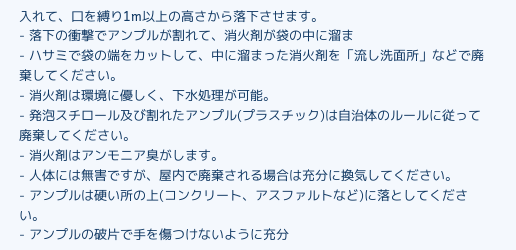入れて、口を縛り1m以上の高さから落下させます。
- 落下の衝撃でアンプルが割れて、消火剤が袋の中に溜ま
- ハサミで袋の端をカットして、中に溜まった消火剤を「流し洗面所」などで廃棄してください。
- 消火剤は環境に優しく、下水処理が可能。
- 発泡スチロール及び割れたアンプル(プラスチック)は自治体のルールに従って廃棄してください。
- 消火剤はアンモニア臭がします。
- 人体には無害ですが、屋内で廃棄される場合は充分に換気してください。
- アンプルは硬い所の上(コンクリート、アスファルトなど)に落としてください。
- アンプルの破片で手を傷つけないように充分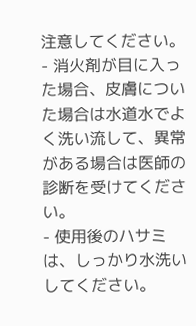注意してください。
- 消火剤が目に入った場合、皮膚についた場合は水道水でよく洗い流して、異常がある場合は医師の診断を受けてください。
- 使用後のハサミは、しっかり水洗いしてください。